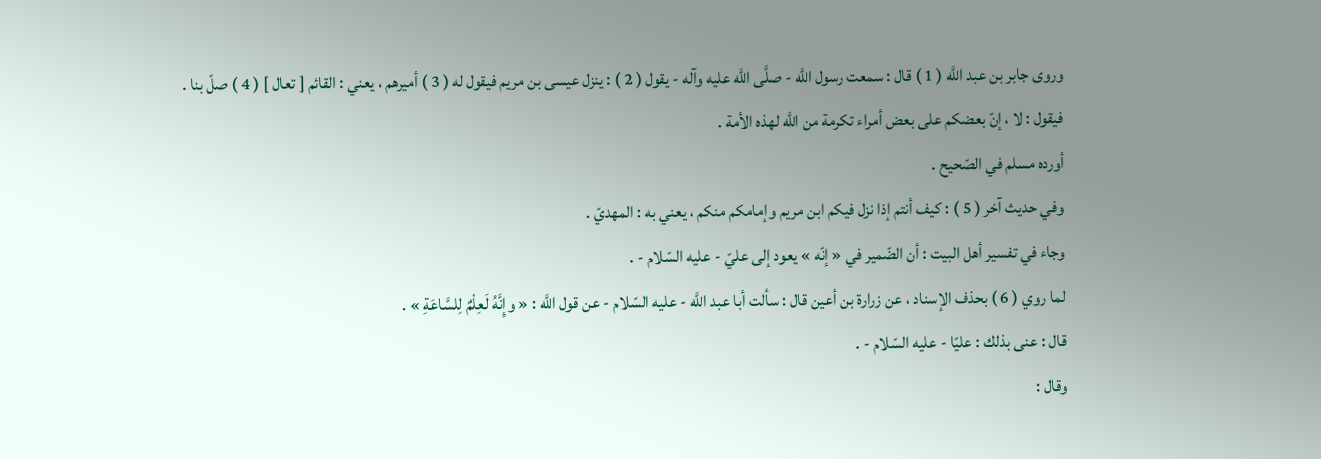وروى جابر بن عبد اللَّه ( 1 ) قال : سمعت رسول اللَّه - صلَّى اللَّه عليه وآله - يقول ( 2 ) : ينزل عيسى بن مريم فيقول له ( 3 ) أميرهم ، يعني : القائم [ تعال ] ( 4 ) صلّ بنا .
فيقول : لا ، إنّ بعضكم على بعض أمراء تكرمة من اللَّه لهذه الأمة .
أورده مسلم في الصّحيح .
وفي حديث آخر ( 5 ) : كيف أنتم إذا نزل فيكم ابن مريم وإمامكم منكم ، يعني به : المهديّ .
وجاء في تفسير أهل البيت : أن الضّمير في « إنّه » يعود إلى عليّ - عليه السّلام - .
لما روي ( 6 ) بحذف الإسناد ، عن زرارة بن أعين قال : سألت أبا عبد اللَّه - عليه السّلام - عن قول اللَّه : « وإِنَّهُ لَعِلْمٌ لِلسَّاعَةِ » .
قال : عنى بذلك : عليّا - عليه السّلام - .
وقال :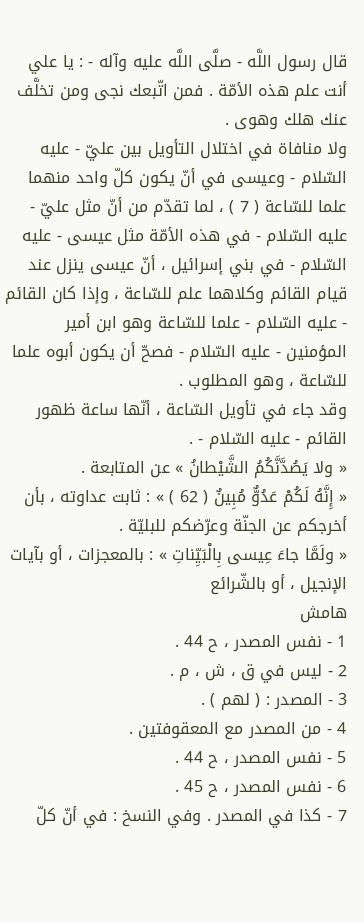قال رسول اللَّه - صلَّى اللَّه عليه وآله - : يا علي أنت علم هذه الأمّة . فمن اتّبعك نجى ومن تخلَّف عنك هلك وهوى .
ولا منافاة في اختلال التأويل بين عليّ - عليه السّلام - وعيسى في أنّ يكون كلّ واحد منهما علما للسّاعة ( 7 ) ، لما تقدّم من أنّ مثل عليّ - عليه السّلام - في هذه الأمّة مثل عيسى - عليه السّلام - في بني إسرائيل ، أنّ عيسى ينزل عند قيام القائم وكلاهما علم للسّاعة ، وإذا كان القائم - عليه السّلام - علما للسّاعة وهو ابن أمير المؤمنين - عليه السّلام - فصحّ أن يكون أبوه علما للسّاعة ، وهو المطلوب .
وقد جاء في تأويل السّاعة ، أنّها ساعة ظهور القائم - عليه السّلام - .
« ولا يَصُدَّنَّكُمُ الشَّيْطانُ » عن المتابعة .
« إِنَّهُ لَكُمْ عَدُوٌّ مُبِينٌ ( 62 ) » : ثابت عداوته ، بأن أخرجكم عن الجنّة وعرّضكم للبليّة .
« ولَمَّا جاءَ عِيسى بِالْبَيِّناتِ » : بالمعجزات ، أو بآيات الإنجيل ، أو بالشّرائع
هامش
1 - نفس المصدر ، ح 44 .
2 - ليس في ق ، ش ، م .
3 - المصدر : ( لهم ) .
4 - من المصدر مع المعقوفتين .
5 - نفس المصدر ، ح 44 .
6 - نفس المصدر ، ح 45 .
7 - كذا في المصدر . وفي النسخ : في أنّ كلّ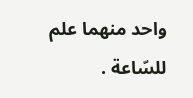واحد منهما علم للسّاعة .